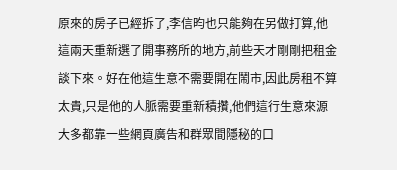原來的房子已經拆了,李信昀也只能夠在另做打算,他這兩天重新選了開事務所的地方,前些天才剛剛把租金談下來。好在他這生意不需要開在鬧市,因此房租不算太貴,只是他的人脈需要重新積攢,他們這行生意來源大多都靠一些網頁廣告和群眾間隱秘的口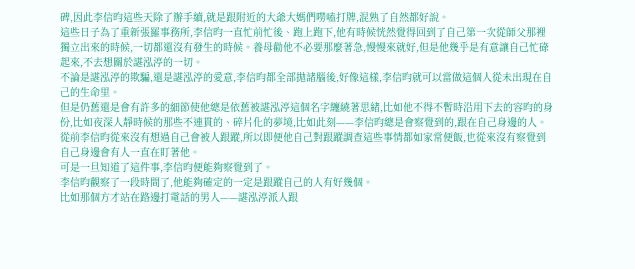碑,因此李信昀這些天除了辦手續,就是跟附近的大爺大媽們嘮嗑打牌,混熟了自然都好說。
這些日子為了重新張羅事務所,李信昀一直忙前忙後、跑上跑下,他有時候恍然覺得回到了自己第一次從師父那裡獨立出來的時候,一切都還沒有發生的時候。養母勸他不必要那麼著急,慢慢來就好,但是他幾乎是有意讓自己忙碌起來,不去想關於諶泓渟的一切。
不論是諶泓渟的欺騙,還是諶泓渟的愛意,李信昀都全部拋諸腦後,好像這樣,李信昀就可以當做這個人從未出現在自己的生命里。
但是仍舊還是會有許多的細節使他總是依舊被諶泓渟這個名字纏繞著思緒,比如他不得不暫時沿用下去的容昀的身份,比如夜深人靜時候的那些不連貫的、碎片化的夢境,比如此刻——李信昀總是會察覺到的,跟在自己身邊的人。
從前李信昀從來沒有想過自己會被人跟蹤,所以即便他自己對跟蹤調查這些事情都如家常便飯,也從來沒有察覺到自己身邊會有人一直在盯著他。
可是一旦知道了這件事,李信昀便能夠察覺到了。
李信昀觀察了一段時間了,他能夠確定的一定是跟蹤自己的人有好幾個。
比如那個方才站在路邊打電話的男人——諶泓渟派人跟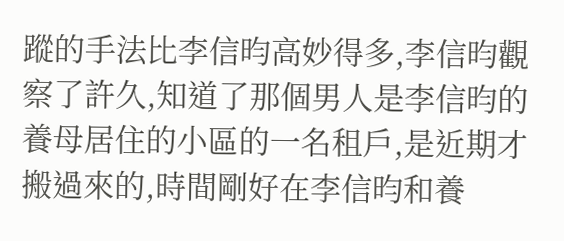蹤的手法比李信昀高妙得多,李信昀觀察了許久,知道了那個男人是李信昀的養母居住的小區的一名租戶,是近期才搬過來的,時間剛好在李信昀和養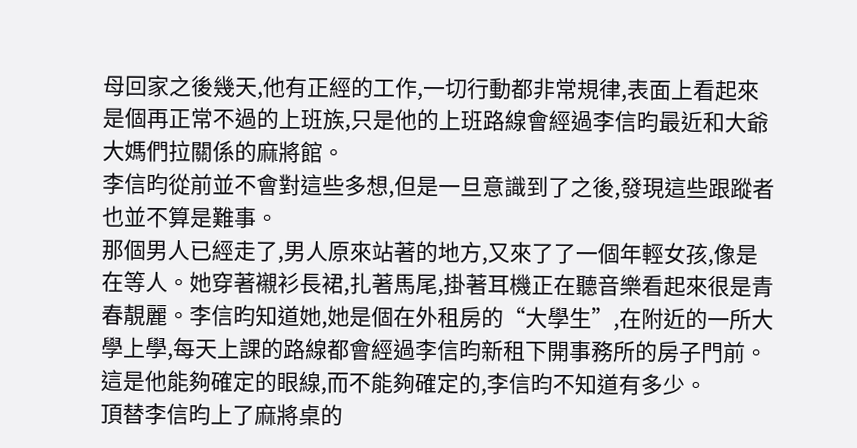母回家之後幾天,他有正經的工作,一切行動都非常規律,表面上看起來是個再正常不過的上班族,只是他的上班路線會經過李信昀最近和大爺大媽們拉關係的麻將館。
李信昀從前並不會對這些多想,但是一旦意識到了之後,發現這些跟蹤者也並不算是難事。
那個男人已經走了,男人原來站著的地方,又來了了一個年輕女孩,像是在等人。她穿著襯衫長裙,扎著馬尾,掛著耳機正在聽音樂看起來很是青春靚麗。李信昀知道她,她是個在外租房的“大學生”,在附近的一所大學上學,每天上課的路線都會經過李信昀新租下開事務所的房子門前。
這是他能夠確定的眼線,而不能夠確定的,李信昀不知道有多少。
頂替李信昀上了麻將桌的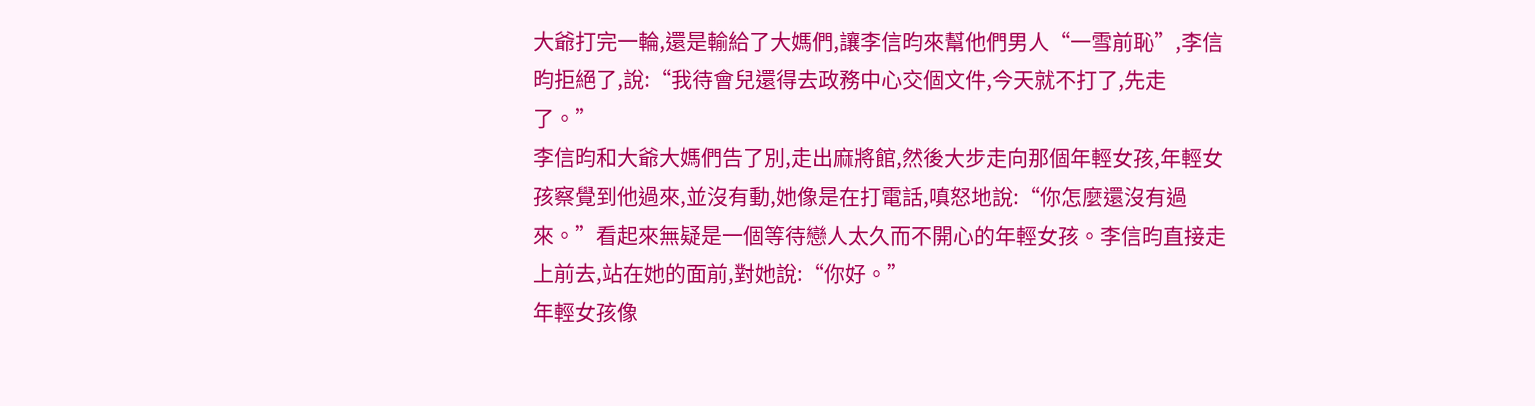大爺打完一輪,還是輸給了大媽們,讓李信昀來幫他們男人“一雪前恥”,李信昀拒絕了,說:“我待會兒還得去政務中心交個文件,今天就不打了,先走了。”
李信昀和大爺大媽們告了別,走出麻將館,然後大步走向那個年輕女孩,年輕女孩察覺到他過來,並沒有動,她像是在打電話,嗔怒地說:“你怎麼還沒有過來。”看起來無疑是一個等待戀人太久而不開心的年輕女孩。李信昀直接走上前去,站在她的面前,對她說:“你好。”
年輕女孩像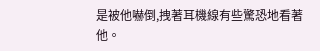是被他嚇倒,拽著耳機線有些驚恐地看著他。